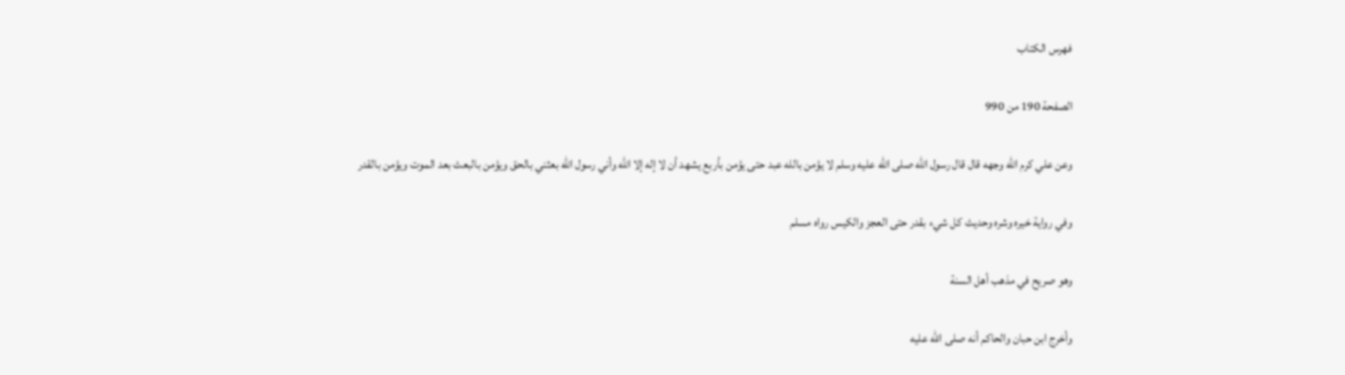فهرس الكتاب

الصفحة 190 من 990

وعن علي كرم الله وجهه قال قال رسول الله صلى الله عليه وسلم لا يؤمن بالله عبد حتى يؤمن بأربع يشهد أن لا إله إلا الله وأني رسول الله بعثني بالحق ويؤمن بالبعث بعد الموت ويؤمن بالقدر

وفي رواية خيره وشره وحديث كل شيء بقدر حتى العجز والكيس رواه مسلم

وهو صريح في مذهب أهل السنة

وأخرج ابن حبان والحاكم أنه صلى الله عليه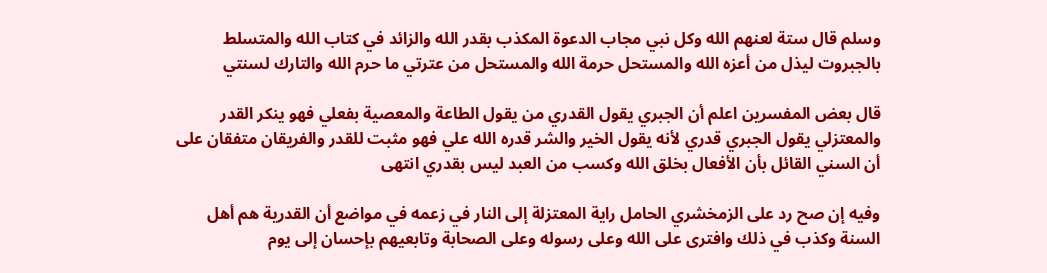وسلم قال ستة لعنهم الله وكل نبي مجاب الدعوة المكذب بقدر الله والزائد في كتاب الله والمتسلط بالجبروت ليذل من أعزه الله والمستحل حرمة الله والمستحل من عترتي ما حرم الله والتارك لسنتي

قال بعض المفسرين اعلم أن الجبري يقول القدري من يقول الطاعة والمعصية بفعلي فهو ينكر القدر والمعتزلي يقول الجبري قدري لأنه يقول الخير والشر قدره الله علي فهو مثبت للقدر والفريقان متفقان على أن السني القائل بأن الأفعال بخلق الله وكسب من العبد ليس بقدري انتهى

وفيه إن صح رد على الزمخشري الحامل راية المعتزلة إلى النار في زعمه في مواضع أن القدرية هم أهل السنة وكذب في ذلك وافترى على الله وعلى رسوله وعلى الصحابة وتابعيهم بإحسان إلى يوم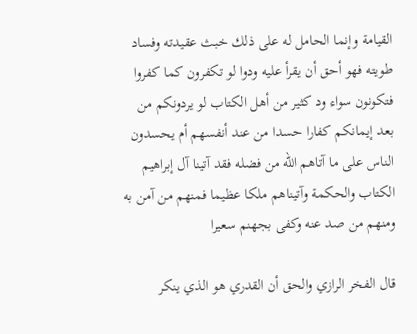القيامة وإنما الحامل له على ذلك خبث عقيدته وفساد طويته فهو أحق أن يقرأ عليه ودوا لو تكفرون كما كفروا فتكونون سواء ود كثير من أهل الكتاب لو يردونكم من بعد إيمانكم كفارا حسدا من عند أنفسهم أم يحسدون الناس على ما آتاهم الله من فضله فقد آتينا آل إبراهيم الكتاب والحكمة وآتيناهم ملكا عظيما فمنهم من آمن به ومنهم من صد عنه وكفى بجهنم سعيرا

قال الفخر الرازي والحق أن القدري هو الذي ينكر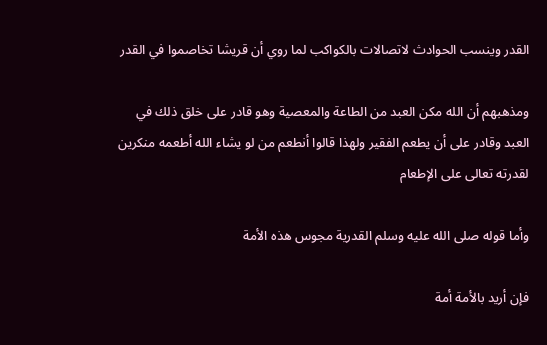القدر وينسب الحوادث لاتصالات بالكواكب لما روي أن قريشا تخاصموا في القدر

ومذهبهم أن الله مكن العبد من الطاعة والمعصية وهو قادر على خلق ذلك في العبد وقادر على أن يطعم الفقير ولهذا قالوا أنطعم من لو يشاء الله أطعمه منكرين لقدرته تعالى على الإطعام

وأما قوله صلى الله عليه وسلم القدرية مجوس هذه الأمة

فإن أريد بالأمة أمة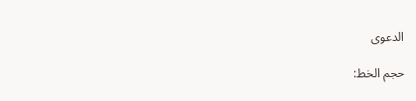الدعوى

حجم الخط: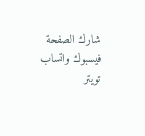شارك الصفحة
فيسبوك واتساب تويتر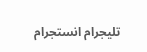تليجرام انستجرام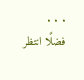. . .
فضلًا انتظر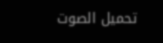تحميل الصوت